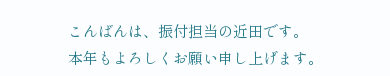こんばんは、振付担当の近田です。
本年もよろしくお願い申し上げます。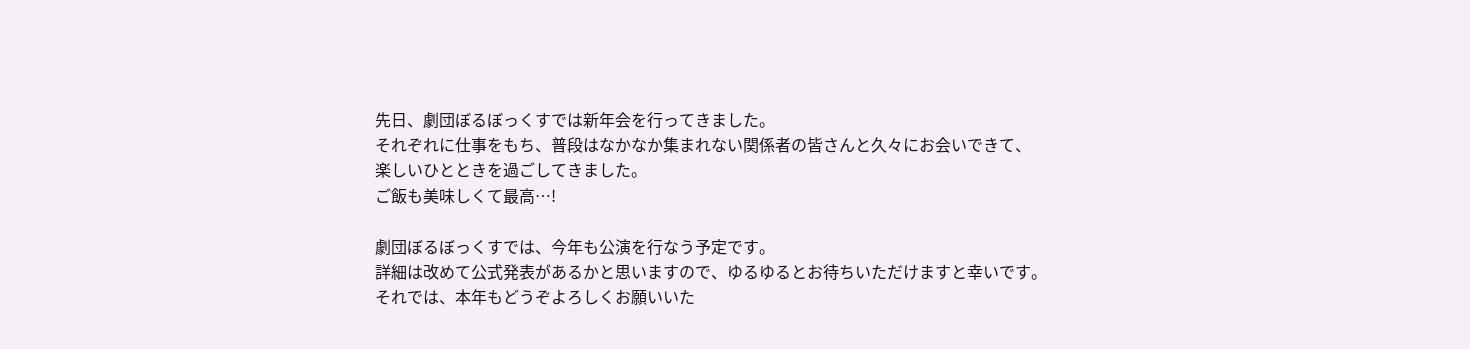先日、劇団ぼるぼっくすでは新年会を行ってきました。
それぞれに仕事をもち、普段はなかなか集まれない関係者の皆さんと久々にお会いできて、
楽しいひとときを過ごしてきました。
ご飯も美味しくて最高…!

劇団ぼるぼっくすでは、今年も公演を行なう予定です。
詳細は改めて公式発表があるかと思いますので、ゆるゆるとお待ちいただけますと幸いです。
それでは、本年もどうぞよろしくお願いいた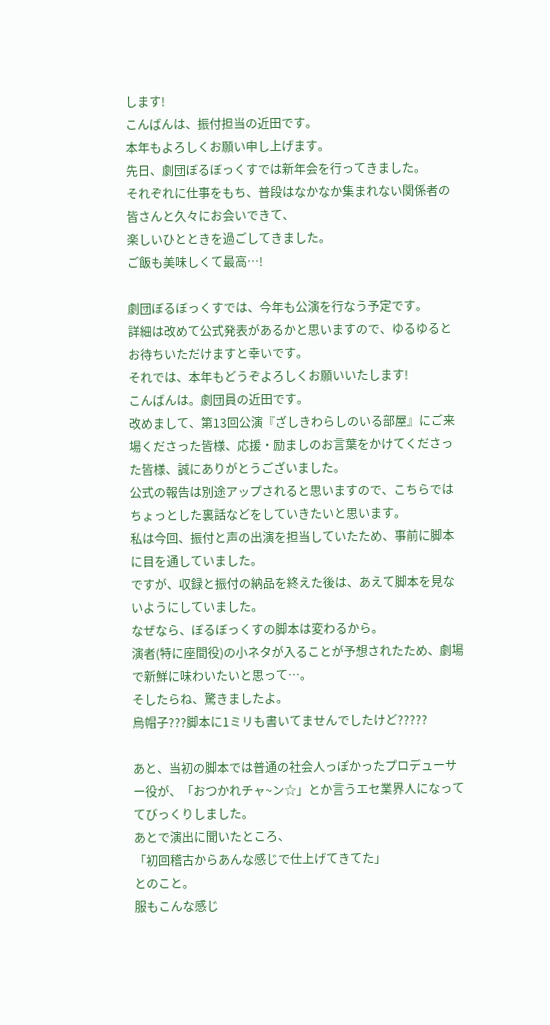します!
こんばんは、振付担当の近田です。
本年もよろしくお願い申し上げます。
先日、劇団ぼるぼっくすでは新年会を行ってきました。
それぞれに仕事をもち、普段はなかなか集まれない関係者の皆さんと久々にお会いできて、
楽しいひとときを過ごしてきました。
ご飯も美味しくて最高…!

劇団ぼるぼっくすでは、今年も公演を行なう予定です。
詳細は改めて公式発表があるかと思いますので、ゆるゆるとお待ちいただけますと幸いです。
それでは、本年もどうぞよろしくお願いいたします!
こんばんは。劇団員の近田です。
改めまして、第13回公演『ざしきわらしのいる部屋』にご来場くださった皆様、応援・励ましのお言葉をかけてくださった皆様、誠にありがとうございました。
公式の報告は別途アップされると思いますので、こちらではちょっとした裏話などをしていきたいと思います。
私は今回、振付と声の出演を担当していたため、事前に脚本に目を通していました。
ですが、収録と振付の納品を終えた後は、あえて脚本を見ないようにしていました。
なぜなら、ぼるぼっくすの脚本は変わるから。
演者(特に座間役)の小ネタが入ることが予想されたため、劇場で新鮮に味わいたいと思って…。
そしたらね、驚きましたよ。
烏帽子???脚本に1ミリも書いてませんでしたけど?????

あと、当初の脚本では普通の社会人っぽかったプロデューサー役が、「おつかれチャ~ン☆」とか言うエセ業界人になっててびっくりしました。
あとで演出に聞いたところ、
「初回稽古からあんな感じで仕上げてきてた」
とのこと。
服もこんな感じ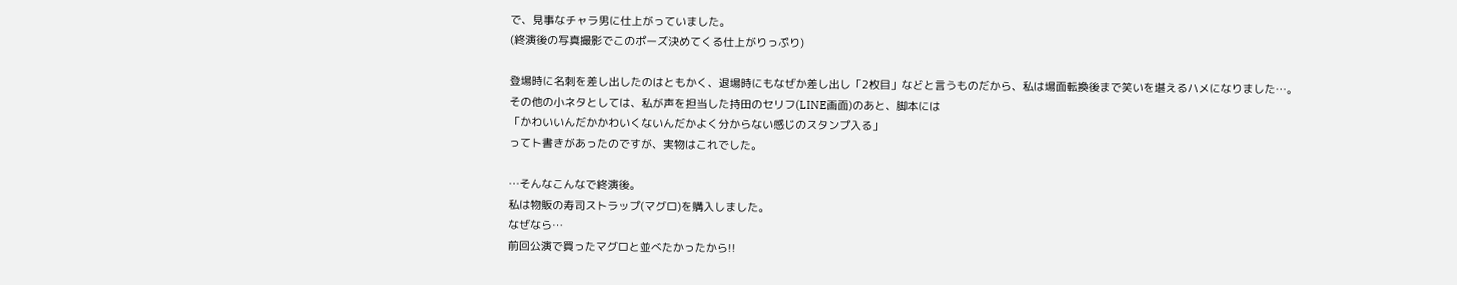で、見事なチャラ男に仕上がっていました。
(終演後の写真撮影でこのポーズ決めてくる仕上がりっぷり)

登場時に名刺を差し出したのはともかく、退場時にもなぜか差し出し「2枚目」などと言うものだから、私は場面転換後まで笑いを堪えるハメになりました…。
その他の小ネタとしては、私が声を担当した持田のセリフ(LINE画面)のあと、脚本には
「かわいいんだかかわいくないんだかよく分からない感じのスタンプ入る」
ってト書きがあったのですが、実物はこれでした。

…そんなこんなで終演後。
私は物販の寿司ストラップ(マグロ)を購入しました。
なぜなら…
前回公演で買ったマグロと並べたかったから!!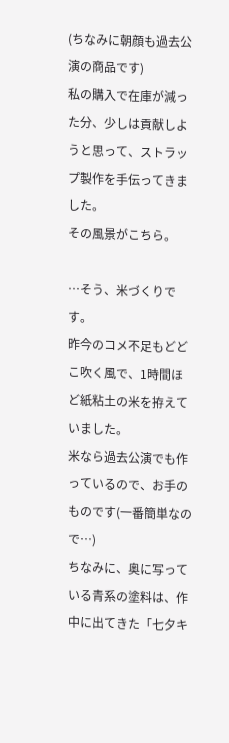(ちなみに朝顔も過去公演の商品です)
私の購入で在庫が減った分、少しは貢献しようと思って、ストラップ製作を手伝ってきました。
その風景がこちら。

…そう、米づくりです。
昨今のコメ不足もどどこ吹く風で、1時間ほど紙粘土の米を拵えていました。
米なら過去公演でも作っているので、お手のものです(一番簡単なので…)
ちなみに、奥に写っている青系の塗料は、作中に出てきた「七夕キ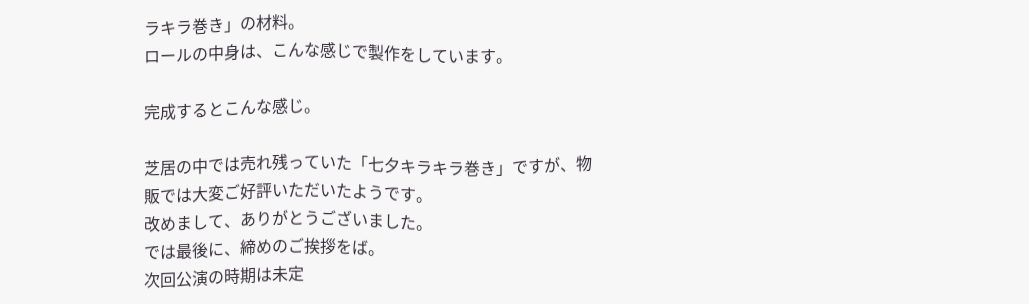ラキラ巻き」の材料。
ロールの中身は、こんな感じで製作をしています。

完成するとこんな感じ。

芝居の中では売れ残っていた「七夕キラキラ巻き」ですが、物販では大変ご好評いただいたようです。
改めまして、ありがとうございました。
では最後に、締めのご挨拶をば。
次回公演の時期は未定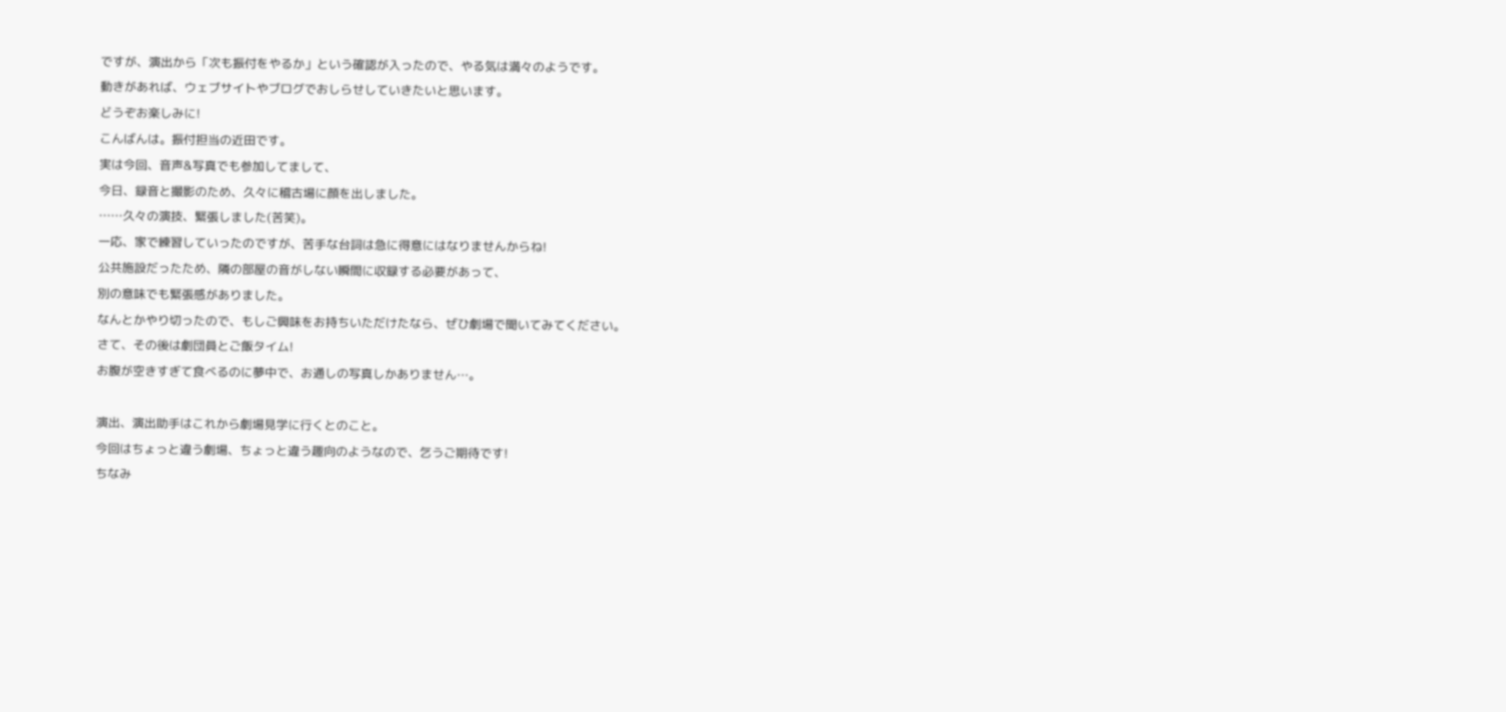ですが、演出から「次も振付をやるか」という確認が入ったので、やる気は満々のようです。
動きがあれば、ウェブサイトやブログでおしらせしていきたいと思います。
どうぞお楽しみに!
こんばんは。振付担当の近田です。
実は今回、音声&写真でも参加してまして、
今日、録音と撮影のため、久々に稽古場に顔を出しました。
……久々の演技、緊張しました(苦笑)。
一応、家で練習していったのですが、苦手な台詞は急に得意にはなりませんからね!
公共施設だったため、隣の部屋の音がしない瞬間に収録する必要があって、
別の意味でも緊張感がありました。
なんとかやり切ったので、もしご興味をお持ちいただけたなら、ぜひ劇場で聞いてみてください。
さて、その後は劇団員とご飯タイム!
お腹が空きすぎて食べるのに夢中で、お通しの写真しかありません…。

演出、演出助手はこれから劇場見学に行くとのこと。
今回はちょっと違う劇場、ちょっと違う趣向のようなので、乞うご期待です!
ちなみ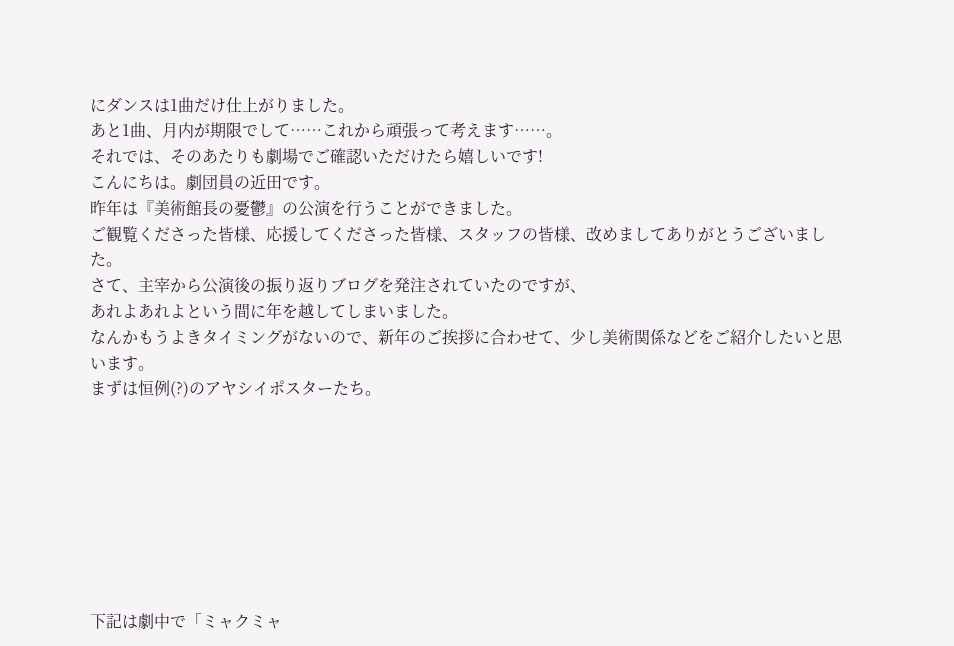にダンスは1曲だけ仕上がりました。
あと1曲、月内が期限でして……これから頑張って考えます……。
それでは、そのあたりも劇場でご確認いただけたら嬉しいです!
こんにちは。劇団員の近田です。
昨年は『美術館長の憂鬱』の公演を行うことができました。
ご観覧くださった皆様、応援してくださった皆様、スタッフの皆様、改めましてありがとうございました。
さて、主宰から公演後の振り返りブログを発注されていたのですが、
あれよあれよという間に年を越してしまいました。
なんかもうよきタイミングがないので、新年のご挨拶に合わせて、少し美術関係などをご紹介したいと思います。
まずは恒例(?)のアヤシイポスターたち。








下記は劇中で「ミャクミャ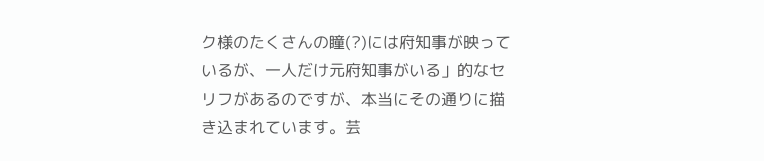ク様のたくさんの瞳(?)には府知事が映っているが、一人だけ元府知事がいる」的なセリフがあるのですが、本当にその通りに描き込まれています。芸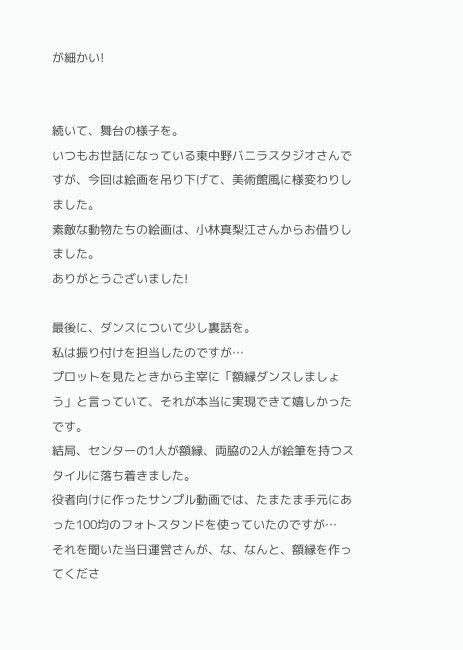が細かい!


続いて、舞台の様子を。
いつもお世話になっている東中野バニラスタジオさんですが、今回は絵画を吊り下げて、美術館風に様変わりしました。
素敵な動物たちの絵画は、小林真梨江さんからお借りしました。
ありがとうございました!

最後に、ダンスについて少し裏話を。
私は振り付けを担当したのですが…
プロットを見たときから主宰に「額縁ダンスしましょう」と言っていて、それが本当に実現できて嬉しかったです。
結局、センターの1人が額縁、両脇の2人が絵筆を持つスタイルに落ち着きました。
役者向けに作ったサンプル動画では、たまたま手元にあった100均のフォトスタンドを使っていたのですが…
それを聞いた当日運営さんが、な、なんと、額縁を作ってくださ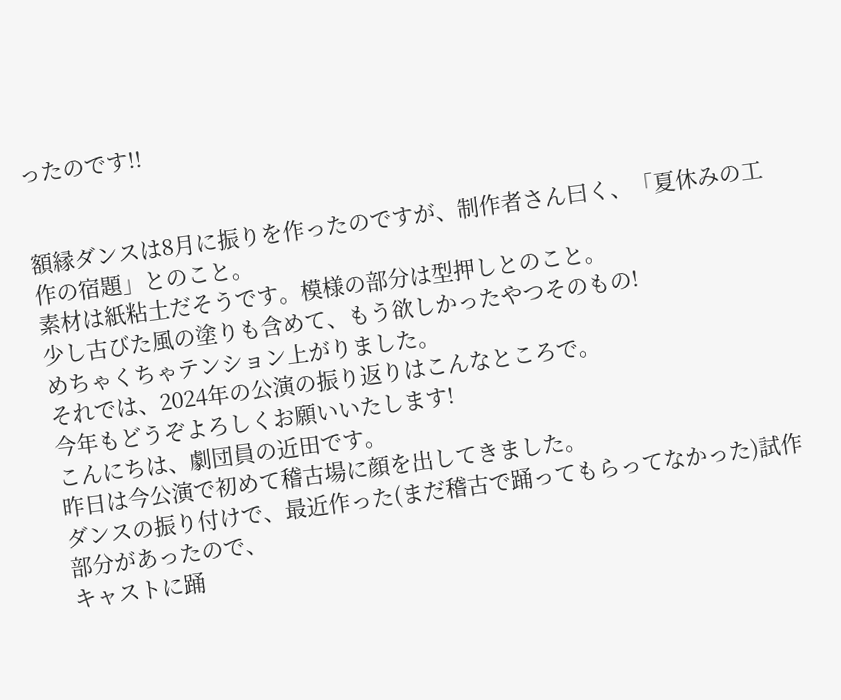ったのです!!


額縁ダンスは8月に振りを作ったのですが、制作者さん曰く、「夏休みの工作の宿題」とのこと。
素材は紙粘土だそうです。模様の部分は型押しとのこと。
少し古びた風の塗りも含めて、もう欲しかったやつそのもの!
めちゃくちゃテンション上がりました。
それでは、2024年の公演の振り返りはこんなところで。
今年もどうぞよろしくお願いいたします!
こんにちは、劇団員の近田です。
昨日は今公演で初めて稽古場に顔を出してきました。
ダンスの振り付けで、最近作った(まだ稽古で踊ってもらってなかった)試作部分があったので、
キャストに踊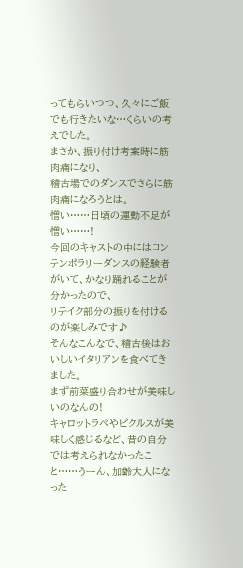ってもらいつつ、久々にご飯でも行きたいな…くらいの考えでした。
まさか、振り付け考案時に筋肉痛になり、
稽古場でのダンスでさらに筋肉痛になろうとは。
憎い……日頃の運動不足が憎い……!
今回のキャストの中にはコンテンポラリーダンスの経験者がいて、かなり踊れることが分かったので、
リテイク部分の振りを付けるのが楽しみです♪
そんなこんなで、稽古後はおいしいイタリアンを食べてきました。
まず前菜盛り合わせが美味しいのなんの!
キャロットラペやピクルスが美味しく感じるなど、昔の自分では考えられなかったこと……うーん、加齢大人になった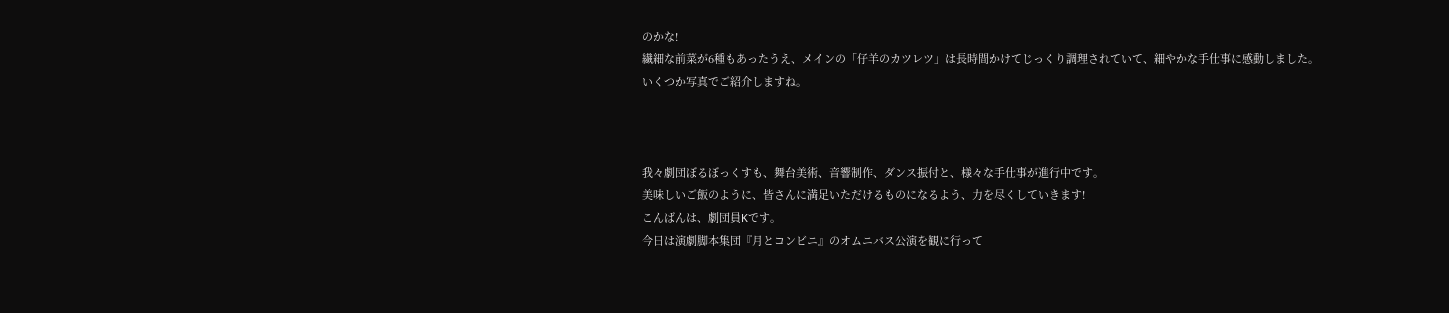のかな!
繊細な前菜が6種もあったうえ、メインの「仔羊のカツレツ」は長時間かけてじっくり調理されていて、細やかな手仕事に感動しました。
いくつか写真でご紹介しますね。



我々劇団ぼるぼっくすも、舞台美術、音響制作、ダンス振付と、様々な手仕事が進行中です。
美味しいご飯のように、皆さんに満足いただけるものになるよう、力を尽くしていきます!
こんばんは、劇団員Kです。
今日は演劇脚本集団『月とコンビニ』のオムニバス公演を観に行って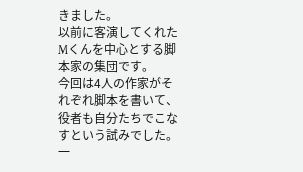きました。
以前に客演してくれたMくんを中心とする脚本家の集団です。
今回は4人の作家がそれぞれ脚本を書いて、役者も自分たちでこなすという試みでした。
一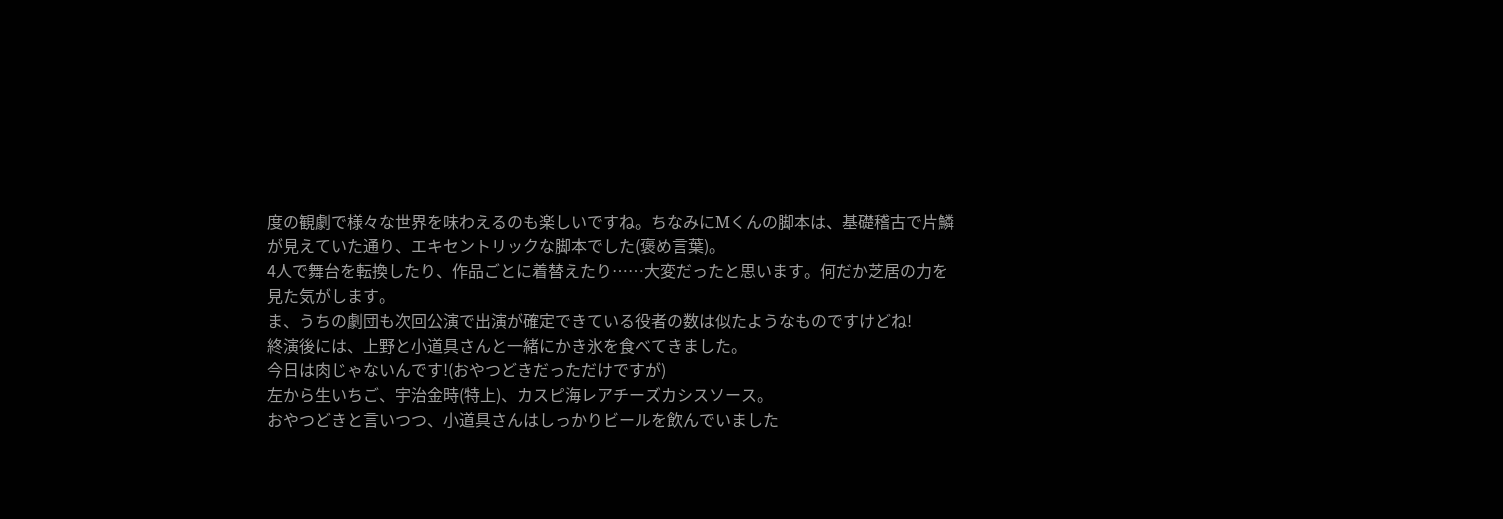度の観劇で様々な世界を味わえるのも楽しいですね。ちなみにMくんの脚本は、基礎稽古で片鱗が見えていた通り、エキセントリックな脚本でした(褒め言葉)。
4人で舞台を転換したり、作品ごとに着替えたり……大変だったと思います。何だか芝居の力を見た気がします。
ま、うちの劇団も次回公演で出演が確定できている役者の数は似たようなものですけどね!
終演後には、上野と小道具さんと一緒にかき氷を食べてきました。
今日は肉じゃないんです!(おやつどきだっただけですが)
左から生いちご、宇治金時(特上)、カスピ海レアチーズカシスソース。
おやつどきと言いつつ、小道具さんはしっかりビールを飲んでいました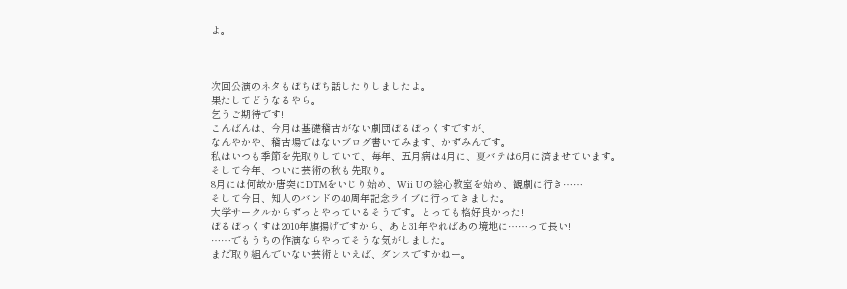よ。



次回公演のネタもぼちぼち話したりしましたよ。
果たしてどうなるやら。
乞うご期待です!
こんばんは、今月は基礎稽古がない劇団ぼるぼっくすですが、
なんやかや、稽古場ではないブログ書いてみます、かずみんです。
私はいつも季節を先取りしていて、毎年、五月病は4月に、夏バテは6月に済ませています。
そして今年、ついに芸術の秋も先取り。
8月には何故か唐突にDTMをいじり始め、Wii Uの絵心教室を始め、観劇に行き……
そして今日、知人のバンドの40周年記念ライブに行ってきました。
大学サークルからずっとやっているそうです。とっても格好良かった!
ぼるぼっくすは2010年旗揚げですから、あと31年やればあの境地に……って長い!
……でもうちの作演ならやってそうな気がしました。
まだ取り組んでいない芸術といえば、ダンスですかねー。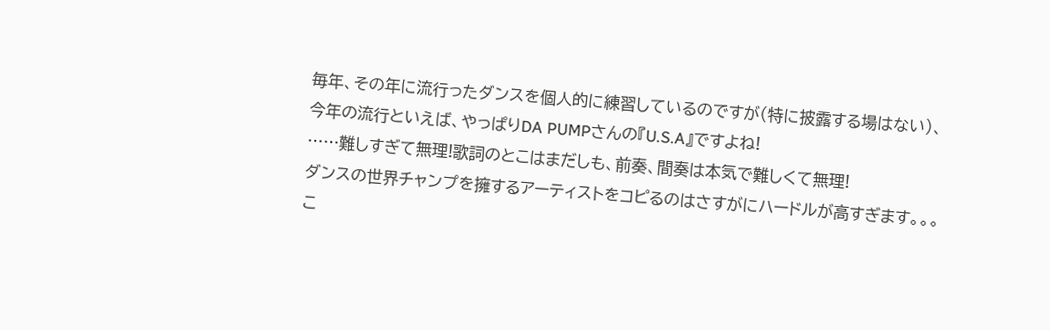毎年、その年に流行ったダンスを個人的に練習しているのですが(特に披露する場はない)、
今年の流行といえば、やっぱりDA PUMPさんの『U.S.A』ですよね!
……難しすぎて無理!歌詞のとこはまだしも、前奏、間奏は本気で難しくて無理!
ダンスの世界チャンプを擁するアーティストをコピるのはさすがにハードルが高すぎます。。。
こ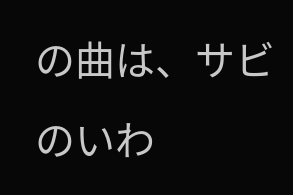の曲は、サビのいわ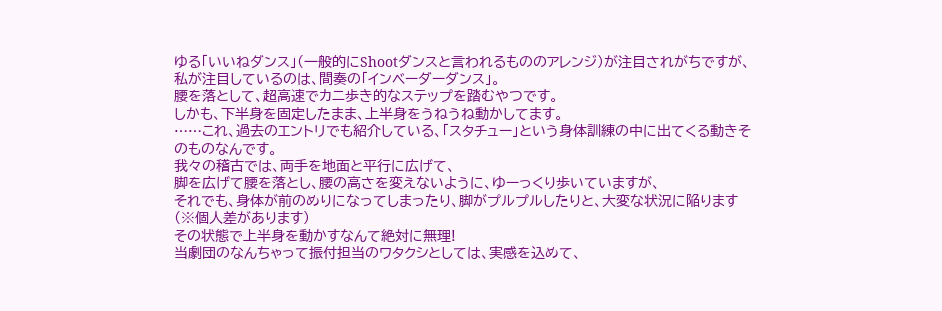ゆる「いいねダンス」(一般的にShootダンスと言われるもののアレンジ)が注目されがちですが、
私が注目しているのは、間奏の「インベーダーダンス」。
腰を落として、超高速でカニ歩き的なステップを踏むやつです。
しかも、下半身を固定したまま、上半身をうねうね動かしてます。
……これ、過去のエントリでも紹介している、「スタチュー」という身体訓練の中に出てくる動きそのものなんです。
我々の稽古では、両手を地面と平行に広げて、
脚を広げて腰を落とし、腰の高さを変えないように、ゆーっくり歩いていますが、
それでも、身体が前のめりになってしまったり、脚がプルプルしたりと、大変な状況に陥ります(※個人差があります)
その状態で上半身を動かすなんて絶対に無理!
当劇団のなんちゃって振付担当のワタクシとしては、実感を込めて、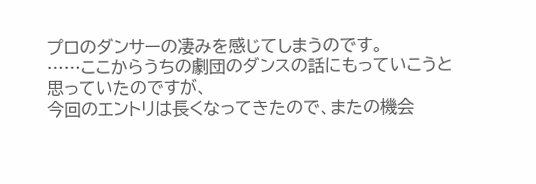プロのダンサーの凄みを感じてしまうのです。
……ここからうちの劇団のダンスの話にもっていこうと思っていたのですが、
今回のエントリは長くなってきたので、またの機会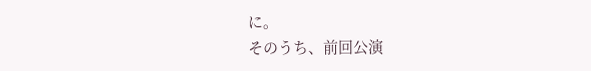に。
そのうち、前回公演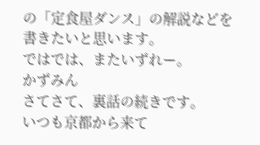の「定食屋ダンス」の解説などを書きたいと思います。
ではでは、またいずれー。
かずみん
さてさて、裏話の続きです。
いつも京都から来て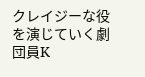クレイジーな役を演じていく劇団員K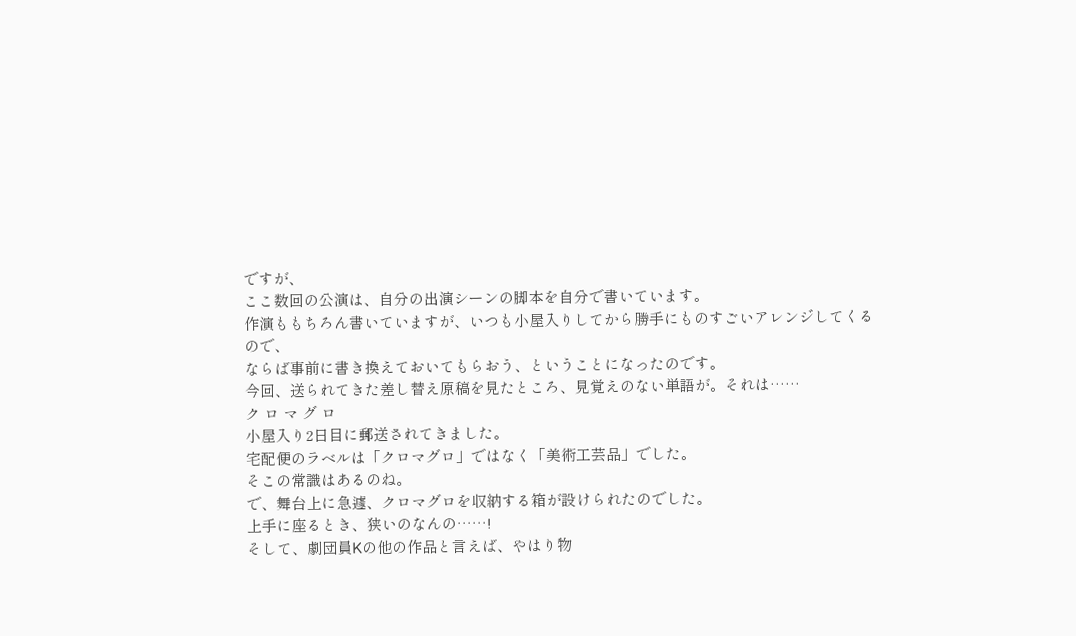ですが、
ここ数回の公演は、自分の出演シーンの脚本を自分で書いています。
作演ももちろん書いていますが、いつも小屋入りしてから勝手にものすごいアレンジしてくるので、
ならば事前に書き換えておいてもらおう、ということになったのです。
今回、送られてきた差し替え原稿を見たところ、見覚えのない単語が。それは……
ク ロ マ グ ロ
小屋入り2日目に郵送されてきました。
宅配便のラベルは「クロマグロ」ではなく「美術工芸品」でした。
そこの常識はあるのね。
で、舞台上に急遽、クロマグロを収納する箱が設けられたのでした。
上手に座るとき、狭いのなんの……!
そして、劇団員Kの他の作品と言えば、やはり物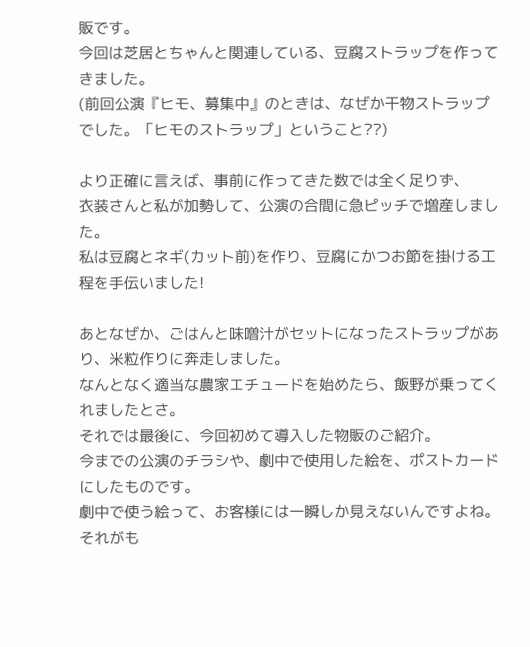販です。
今回は芝居とちゃんと関連している、豆腐ストラップを作ってきました。
(前回公演『ヒモ、募集中』のときは、なぜか干物ストラップでした。「ヒモのストラップ」ということ??)

より正確に言えば、事前に作ってきた数では全く足りず、
衣装さんと私が加勢して、公演の合間に急ピッチで増産しました。
私は豆腐とネギ(カット前)を作り、豆腐にかつお節を掛ける工程を手伝いました!

あとなぜか、ごはんと味噌汁がセットになったストラップがあり、米粒作りに奔走しました。
なんとなく適当な農家エチュードを始めたら、飯野が乗ってくれましたとさ。
それでは最後に、今回初めて導入した物販のご紹介。
今までの公演のチラシや、劇中で使用した絵を、ポストカードにしたものです。
劇中で使う絵って、お客様には一瞬しか見えないんですよね。
それがも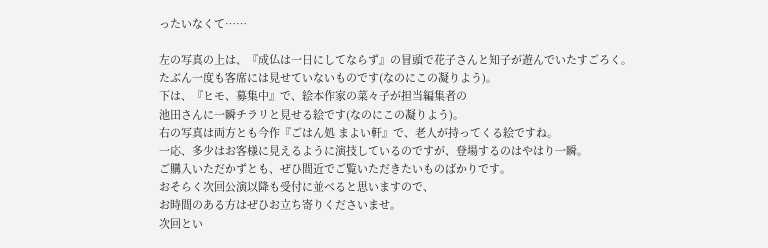ったいなくて……

左の写真の上は、『成仏は一日にしてならず』の冒頭で花子さんと知子が遊んでいたすごろく。
たぶん一度も客席には見せていないものです(なのにこの凝りよう)。
下は、『ヒモ、募集中』で、絵本作家の菜々子が担当編集者の
池田さんに一瞬チラリと見せる絵です(なのにこの凝りよう)。
右の写真は両方とも今作『ごはん処 まよい軒』で、老人が持ってくる絵ですね。
一応、多少はお客様に見えるように演技しているのですが、登場するのはやはり一瞬。
ご購入いただかずとも、ぜひ間近でご覧いただきたいものばかりです。
おそらく次回公演以降も受付に並べると思いますので、
お時間のある方はぜひお立ち寄りくださいませ。
次回とい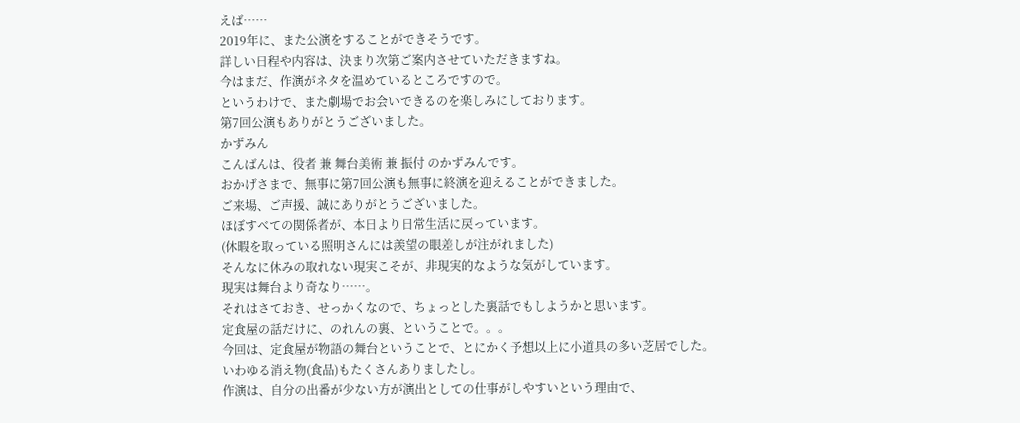えば……
2019年に、また公演をすることができそうです。
詳しい日程や内容は、決まり次第ご案内させていただきますね。
今はまだ、作演がネタを温めているところですので。
というわけで、また劇場でお会いできるのを楽しみにしております。
第7回公演もありがとうございました。
かずみん
こんばんは、役者 兼 舞台美術 兼 振付 のかずみんです。
おかげさまで、無事に第7回公演も無事に終演を迎えることができました。
ご来場、ご声援、誠にありがとうございました。
ほぼすべての関係者が、本日より日常生活に戻っています。
(休暇を取っている照明さんには羨望の眼差しが注がれました)
そんなに休みの取れない現実こそが、非現実的なような気がしています。
現実は舞台より奇なり……。
それはさておき、せっかくなので、ちょっとした裏話でもしようかと思います。
定食屋の話だけに、のれんの裏、ということで。。。
今回は、定食屋が物語の舞台ということで、とにかく予想以上に小道具の多い芝居でした。
いわゆる消え物(食品)もたくさんありましたし。
作演は、自分の出番が少ない方が演出としての仕事がしやすいという理由で、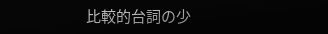比較的台詞の少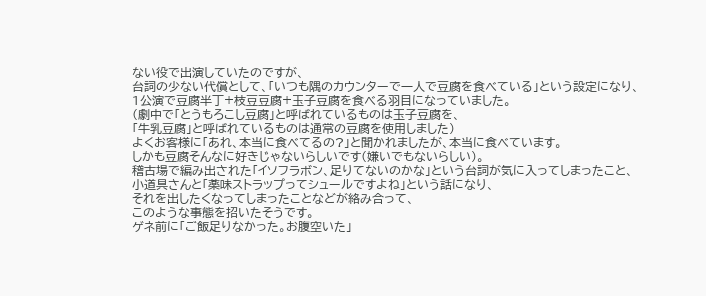ない役で出演していたのですが、
台詞の少ない代償として、「いつも隅のカウンターで一人で豆腐を食べている」という設定になり、
1公演で豆腐半丁+枝豆豆腐+玉子豆腐を食べる羽目になっていました。
(劇中で「とうもろこし豆腐」と呼ばれているものは玉子豆腐を、
「牛乳豆腐」と呼ばれているものは通常の豆腐を使用しました)
よくお客様に「あれ、本当に食べてるの?」と聞かれましたが、本当に食べています。
しかも豆腐そんなに好きじゃないらしいです(嫌いでもないらしい)。
稽古場で編み出された「イソフラボン、足りてないのかな」という台詞が気に入ってしまったこと、
小道具さんと「薬味ストラップってシュールですよね」という話になり、
それを出したくなってしまったことなどが絡み合って、
このような事態を招いたそうです。
ゲネ前に「ご飯足りなかった。お腹空いた」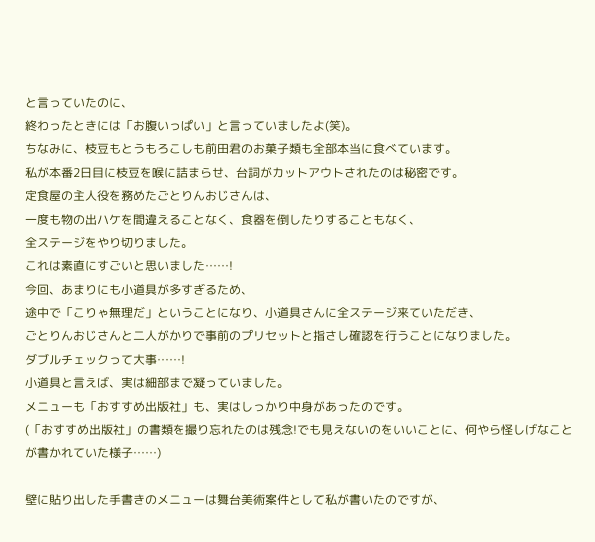と言っていたのに、
終わったときには「お腹いっぱい」と言っていましたよ(笑)。
ちなみに、枝豆もとうもろこしも前田君のお菓子類も全部本当に食べています。
私が本番2日目に枝豆を喉に詰まらせ、台詞がカットアウトされたのは秘密です。
定食屋の主人役を務めたごとりんおじさんは、
一度も物の出ハケを間違えることなく、食器を倒したりすることもなく、
全ステージをやり切りました。
これは素直にすごいと思いました……!
今回、あまりにも小道具が多すぎるため、
途中で「こりゃ無理だ」ということになり、小道具さんに全ステージ来ていただき、
ごとりんおじさんと二人がかりで事前のプリセットと指さし確認を行うことになりました。
ダブルチェックって大事……!
小道具と言えば、実は細部まで凝っていました。
メニューも「おすすめ出版社」も、実はしっかり中身があったのです。
(「おすすめ出版社」の書類を撮り忘れたのは残念!でも見えないのをいいことに、何やら怪しげなことが書かれていた様子……)

壁に貼り出した手書きのメニューは舞台美術案件として私が書いたのですが、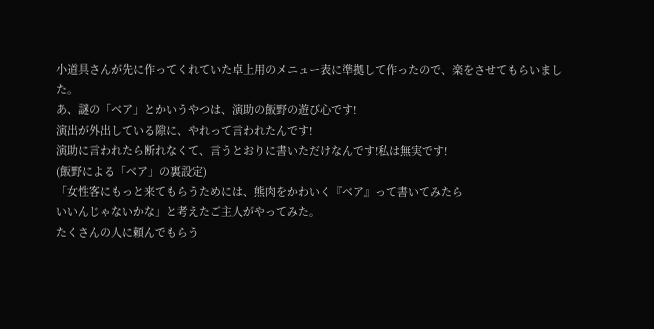小道具さんが先に作ってくれていた卓上用のメニュー表に準拠して作ったので、楽をさせてもらいました。
あ、謎の「ベア」とかいうやつは、演助の飯野の遊び心です!
演出が外出している隙に、やれって言われたんです!
演助に言われたら断れなくて、言うとおりに書いただけなんです!私は無実です!
(飯野による「ベア」の裏設定)
「女性客にもっと来てもらうためには、熊肉をかわいく『ベア』って書いてみたら
いいんじゃないかな」と考えたご主人がやってみた。
たくさんの人に頼んでもらう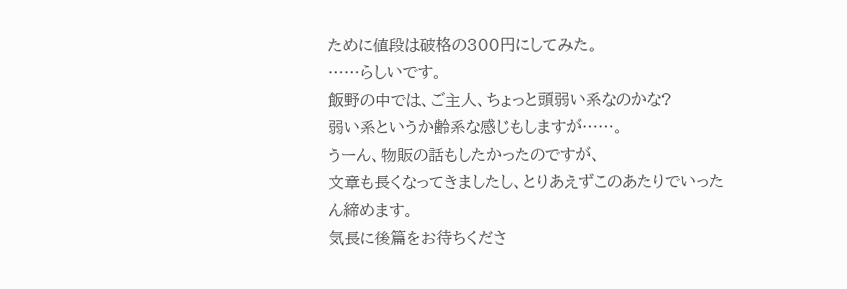ために値段は破格の300円にしてみた。
……らしいです。
飯野の中では、ご主人、ちょっと頭弱い系なのかな?
弱い系というか齢系な感じもしますが……。
うーん、物販の話もしたかったのですが、
文章も長くなってきましたし、とりあえずこのあたりでいったん締めます。
気長に後篇をお待ちくださ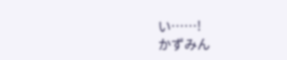い……!
かずみん